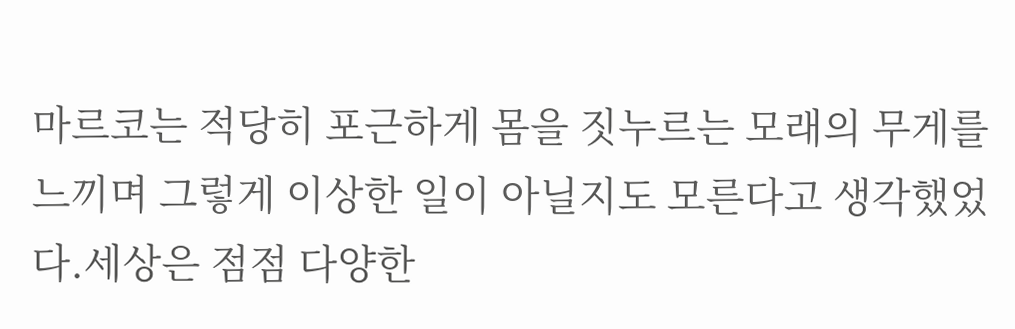마르코는 적당히 포근하게 몸을 짓누르는 모래의 무게를느끼며 그렇게 이상한 일이 아닐지도 모른다고 생각했었다.세상은 점점 다양한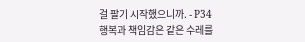걸 팔기 시작했으니까. - P34
행복과 책임감은 같은 수레를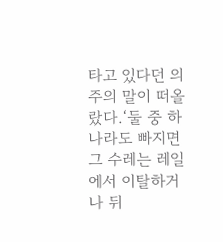타고 있다던 의주의 말이 떠올랐다.‘둘 중 하나라도 빠지면 그 수레는 레일에서 이탈하거나 뒤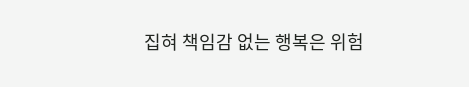집혀 책임감 없는 행복은 위험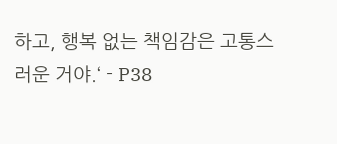하고, 행복 없는 책임감은 고통스러운 거야.‘ - P38